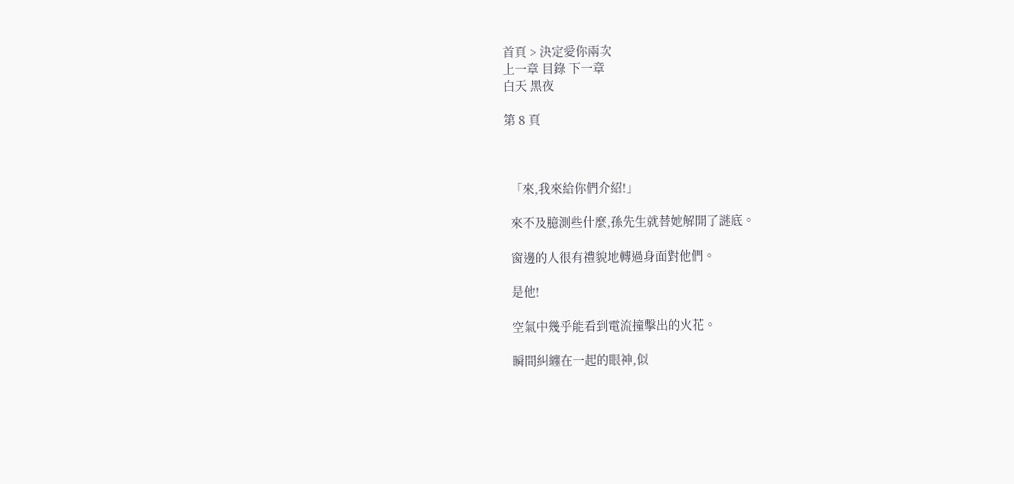首頁 > 決定愛你兩次
上一章 目錄 下一章
白天 黑夜

第 8 頁



  「來,我來給你們介紹!」

  來不及臆測些什麼,孫先生就替她解開了謎底。

  窗邊的人很有禮貌地轉過身面對他們。

  是他!

  空氣中幾乎能看到電流撞擊出的火花。

  瞬間糾纏在一起的眼神,似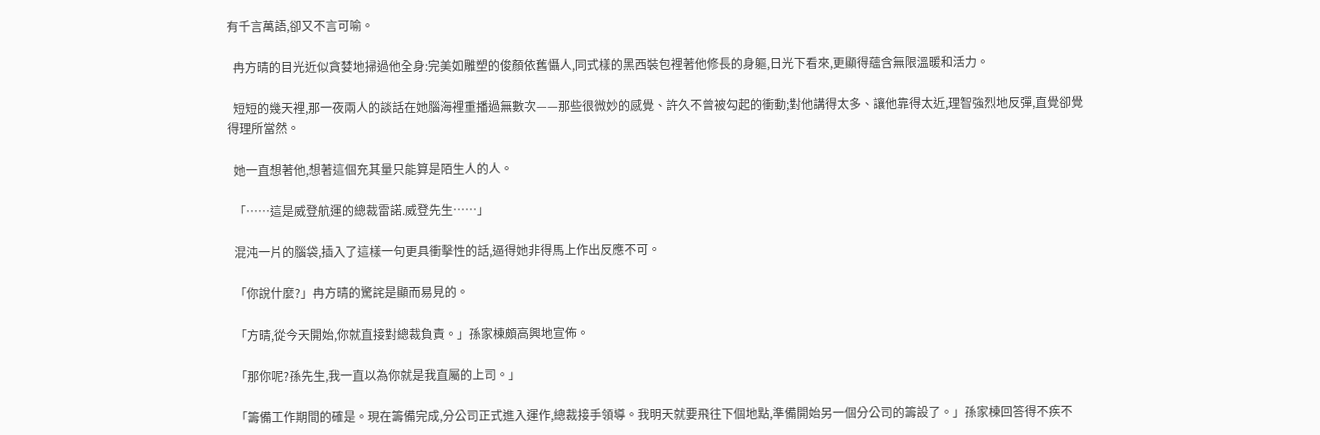有千言萬語,卻又不言可喻。

  冉方晴的目光近似貪婪地掃過他全身:完美如雕塑的俊顏依舊懾人,同式樣的黑西裝包裡著他修長的身軀,日光下看來,更顯得蘊含無限溫暖和活力。

  短短的幾天裡,那一夜兩人的談話在她腦海裡重播過無數次——那些很微妙的感覺、許久不曾被勾起的衝動;對他講得太多、讓他靠得太近,理智強烈地反彈,直覺卻覺得理所當然。

  她一直想著他,想著這個充其量只能算是陌生人的人。

  「……這是威登航運的總裁雷諾.威登先生……」

  混沌一片的腦袋,插入了這樣一句更具衝擊性的話,逼得她非得馬上作出反應不可。

  「你說什麼?」冉方晴的驚詫是顯而易見的。

  「方晴,從今天開始,你就直接對總裁負責。」孫家棟頗高興地宣佈。

  「那你呢?孫先生,我一直以為你就是我直屬的上司。」

  「籌備工作期間的確是。現在籌備完成,分公司正式進入運作,總裁接手領導。我明天就要飛往下個地點,準備開始另一個分公司的籌設了。」孫家棟回答得不疾不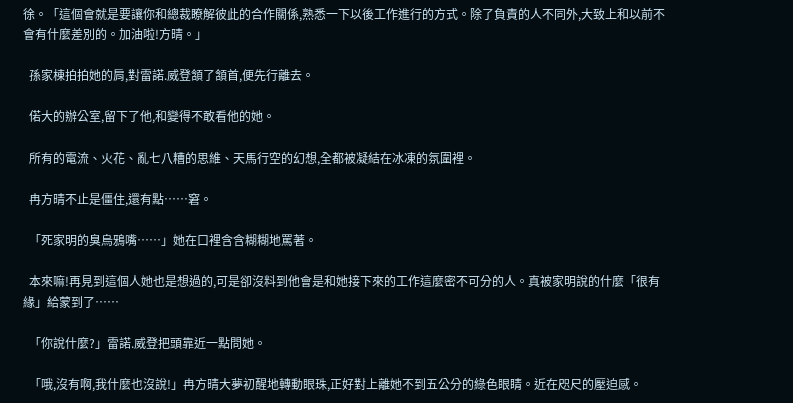徐。「這個會就是要讓你和總裁瞭解彼此的合作關係,熟悉一下以後工作進行的方式。除了負責的人不同外,大致上和以前不會有什麼差別的。加油啦!方晴。」

  孫家棟拍拍她的肩,對雷諾.威登頷了頷首,便先行離去。

  偌大的辦公室,留下了他,和變得不敢看他的她。

  所有的電流、火花、亂七八糟的思維、天馬行空的幻想,全都被凝結在冰凍的氛圍裡。

  冉方晴不止是僵住,還有點……窘。

  「死家明的臭烏鴉嘴……」她在口裡含含糊糊地罵著。

  本來嘛!再見到這個人她也是想過的,可是卻沒料到他會是和她接下來的工作這麼密不可分的人。真被家明說的什麼「很有緣」給蒙到了……

  「你說什麼?」雷諾.威登把頭靠近一點問她。

  「哦,沒有啊,我什麼也沒說!」冉方晴大夢初醒地轉動眼珠,正好對上離她不到五公分的綠色眼睛。近在咫尺的壓迫感。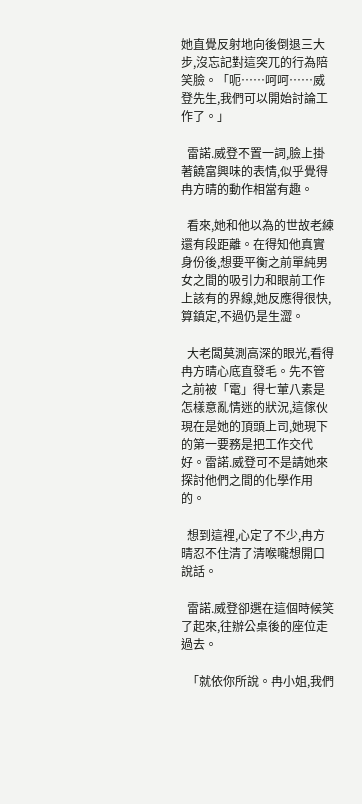她直覺反射地向後倒退三大步,沒忘記對這突兀的行為陪笑臉。「呃……呵呵……威登先生,我們可以開始討論工作了。」

  雷諾.威登不置一詞,臉上掛著饒富興味的表情,似乎覺得冉方晴的動作相當有趣。

  看來,她和他以為的世故老練還有段距離。在得知他真實身份後,想要平衡之前單純男女之間的吸引力和眼前工作上該有的界線,她反應得很快,算鎮定,不過仍是生澀。

  大老闆莫測高深的眼光,看得冉方晴心底直發毛。先不管之前被「電」得七葷八素是怎樣意亂情迷的狀況,這傢伙現在是她的頂頭上司,她現下的第一要務是把工作交代好。雷諾.威登可不是請她來探討他們之間的化學作用的。

  想到這裡,心定了不少,冉方晴忍不住清了清喉嚨想開口說話。

  雷諾.威登卻選在這個時候笑了起來,往辦公桌後的座位走過去。

  「就依你所說。冉小姐,我們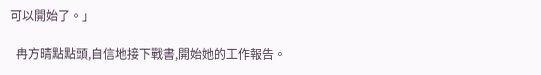可以開始了。」

  冉方晴點點頭,自信地接下戰書,開始她的工作報告。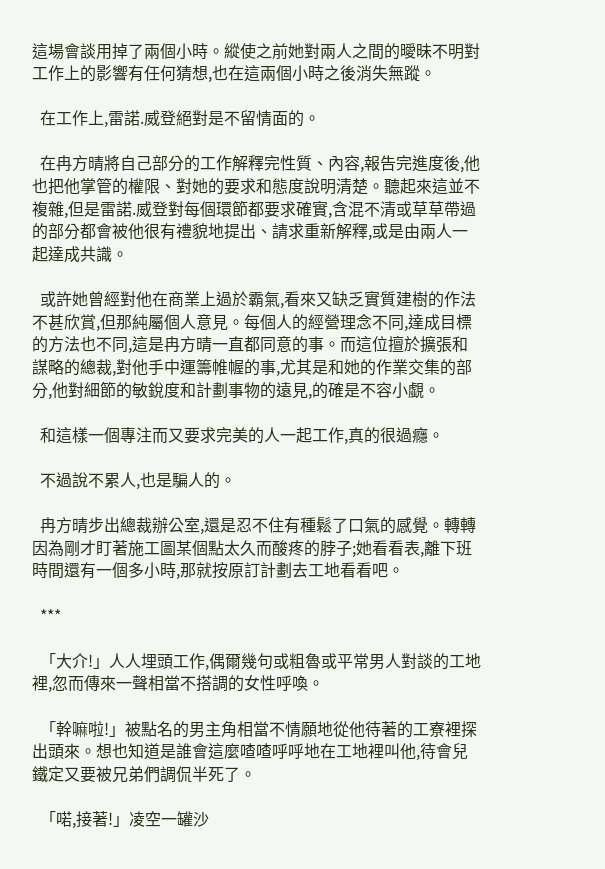這場會談用掉了兩個小時。縱使之前她對兩人之間的曖昧不明對工作上的影響有任何猜想,也在這兩個小時之後消失無蹤。

  在工作上,雷諾.威登絕對是不留情面的。

  在冉方晴將自己部分的工作解釋完性質、內容,報告完進度後,他也把他掌管的權限、對她的要求和態度說明清楚。聽起來這並不複雜,但是雷諾.威登對每個環節都要求確實,含混不清或草草帶過的部分都會被他很有禮貌地提出、請求重新解釋,或是由兩人一起達成共識。

  或許她曾經對他在商業上過於霸氣,看來又缺乏實質建樹的作法不甚欣賞,但那純屬個人意見。每個人的經營理念不同,達成目標的方法也不同,這是冉方晴一直都同意的事。而這位擅於擴張和謀略的總裁,對他手中運籌帷幄的事,尤其是和她的作業交集的部分,他對細節的敏銳度和計劃事物的遠見,的確是不容小覷。

  和這樣一個專注而又要求完美的人一起工作,真的很過癮。

  不過說不累人,也是騙人的。

  冉方晴步出總裁辦公室,還是忍不住有種鬆了口氣的感覺。轉轉因為剛才盯著施工圖某個點太久而酸疼的脖子;她看看表,離下班時間還有一個多小時,那就按原訂計劃去工地看看吧。

  ***

  「大介!」人人埋頭工作,偶爾幾句或粗魯或平常男人對談的工地裡,忽而傳來一聲相當不搭調的女性呼喚。

  「幹嘛啦!」被點名的男主角相當不情願地從他待著的工寮裡探出頭來。想也知道是誰會這麼喳喳呼呼地在工地裡叫他,待會兒鐵定又要被兄弟們調侃半死了。

  「喏,接著!」凌空一罐沙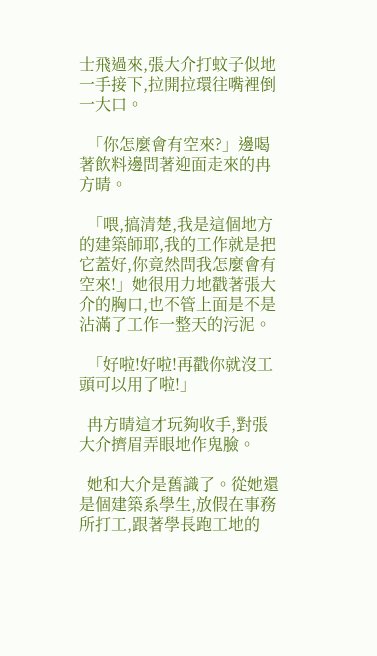士飛過來,張大介打蚊子似地一手接下,拉開拉環往嘴裡倒一大口。

  「你怎麼會有空來?」邊喝著飲料邊問著迎面走來的冉方晴。

  「喂,搞清楚,我是這個地方的建築師耶,我的工作就是把它蓋好,你竟然問我怎麼會有空來!」她很用力地戳著張大介的胸口,也不管上面是不是沾滿了工作一整天的污泥。

  「好啦!好啦!再戳你就沒工頭可以用了啦!」

  冉方晴這才玩夠收手,對張大介擠眉弄眼地作鬼臉。

  她和大介是舊識了。從她還是個建築系學生,放假在事務所打工,跟著學長跑工地的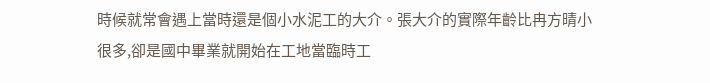時候就常會遇上當時還是個小水泥工的大介。張大介的實際年齡比冉方晴小很多,卻是國中畢業就開始在工地當臨時工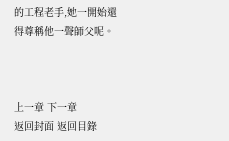的工程老手,她一開始還得尊稱他一聲師父呢。



上一章 下一章
返回封面 返回目錄